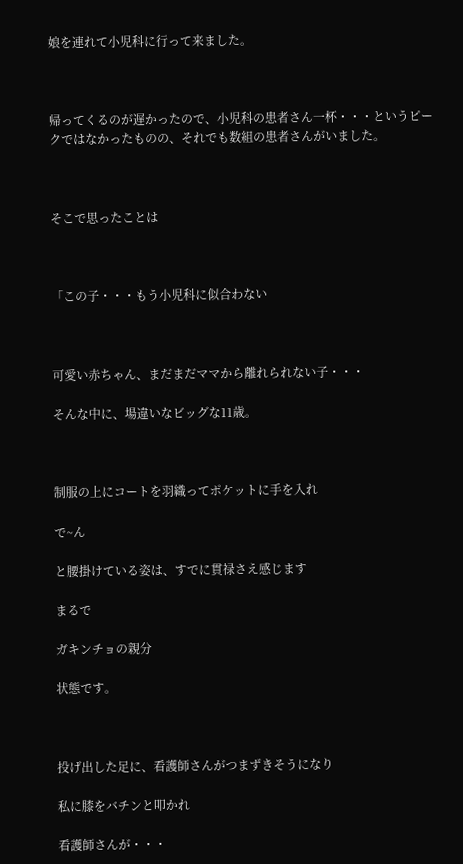娘を連れて小児科に行って来ました。



帰ってくるのが遅かったので、小児科の患者さん一杯・・・というピークではなかったものの、それでも数組の患者さんがいました。



そこで思ったことは



「この子・・・もう小児科に似合わない



可愛い赤ちゃん、まだまだママから離れられない子・・・

そんな中に、場違いなビッグな11歳。



制服の上にコートを羽織ってポケットに手を入れ

で~ん

と腰掛けている姿は、すでに貫禄さえ感じます

まるで

ガキンチョの親分

状態です。



投げ出した足に、看護師さんがつまずきそうになり

私に膝をバチンと叩かれ

看護師さんが・・・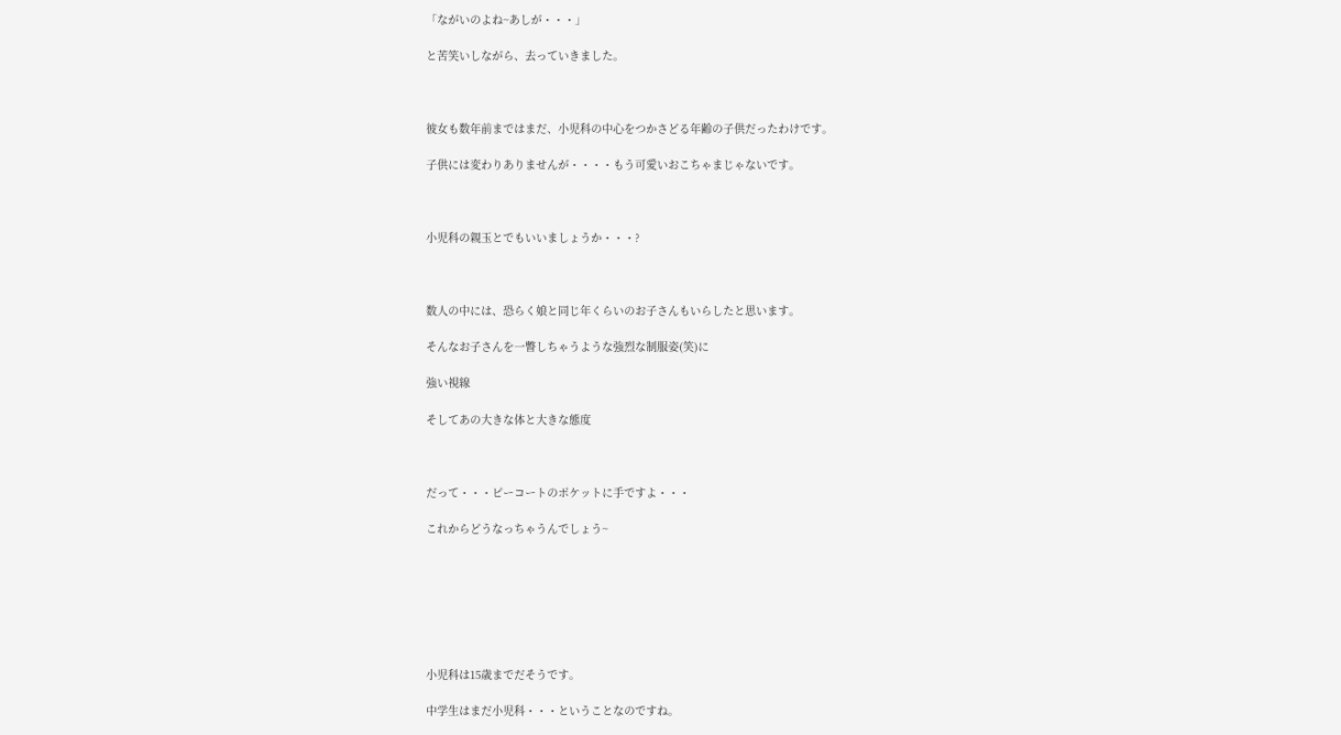「ながいのよね~あしが・・・」

と苦笑いしながら、去っていきました。



彼女も数年前まではまだ、小児科の中心をつかさどる年齢の子供だったわけです。

子供には変わりありませんが・・・・もう可愛いおこちゃまじゃないです。



小児科の親玉とでもいいましょうか・・・?



数人の中には、恐らく娘と同じ年くらいのお子さんもいらしたと思います。

そんなお子さんを一瞥しちゃうような強烈な制服姿(笑)に

強い視線

そしてあの大きな体と大きな態度



だって・・・ピーコートのポケットに手ですよ・・・

これからどうなっちゃうんでしょう~







小児科は15歳までだそうです。

中学生はまだ小児科・・・ということなのですね。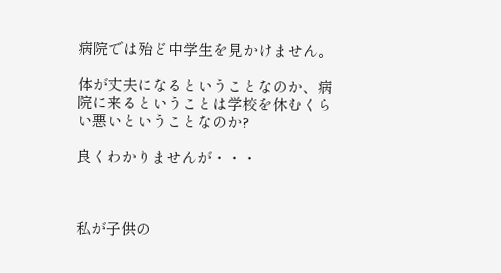病院では殆ど中学生を見かけません。

体が丈夫になるということなのか、病院に来るということは学校を休むくらい悪いということなのか?

良くわかりませんが・・・



私が子供の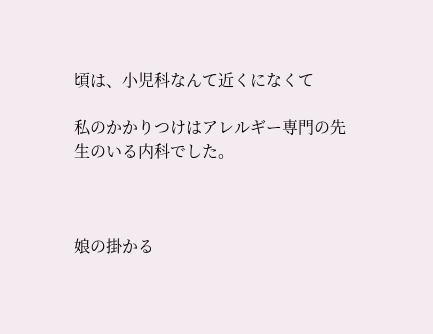頃は、小児科なんて近くになくて

私のかかりつけはアレルギー専門の先生のいる内科でした。



娘の掛かる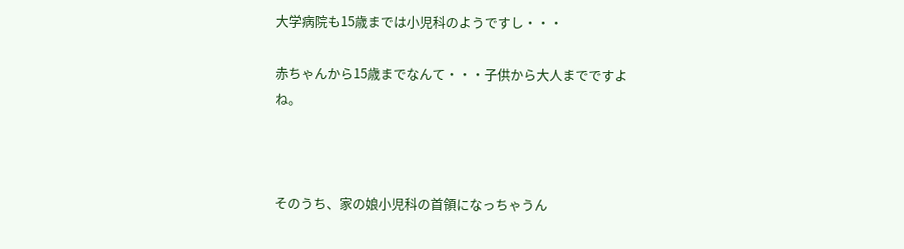大学病院も15歳までは小児科のようですし・・・

赤ちゃんから15歳までなんて・・・子供から大人までですよね。



そのうち、家の娘小児科の首領になっちゃうん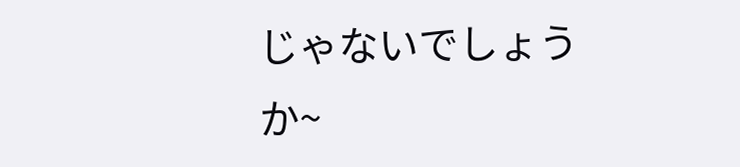じゃないでしょうか~